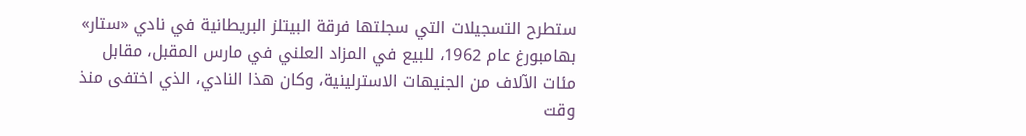ستطرح التسجيلات التي سجلتها فرقة البيتلز البريطانية في نادي «ستار» بهامبورغ عام 1962، للبيع في المزاد العلني في مارس المقبل، مقابل مئات الآلاف من الجنيهات الاسترلينية، وكان هذا النادي، الذي اختفى منذ وقت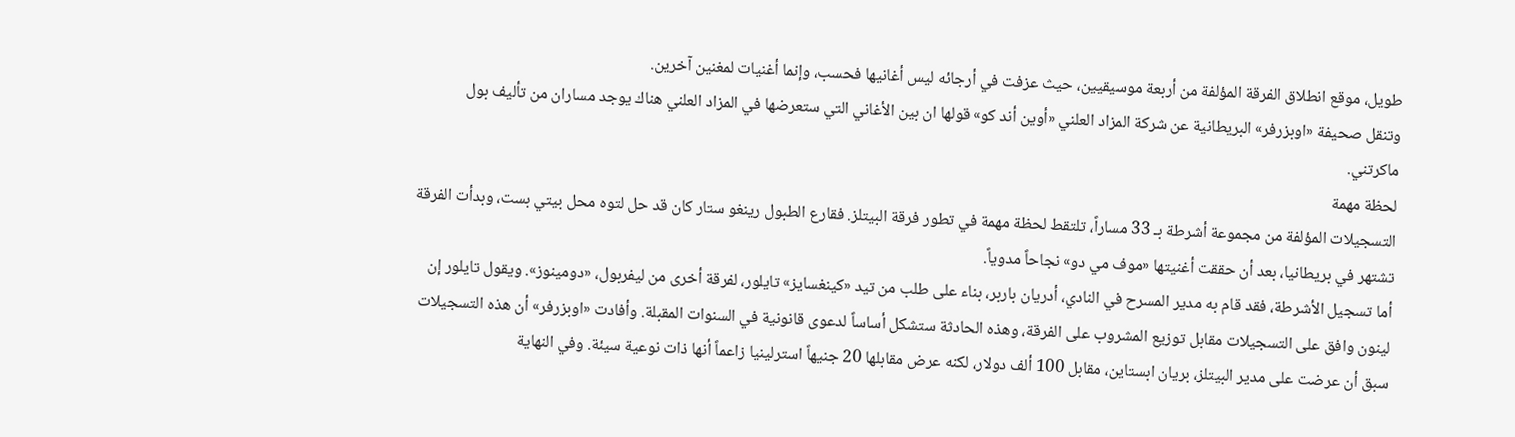طويل، موقع انطلاق الفرقة المؤلفة من أربعة موسيقيين، حيث عزفت في أرجائه ليس أغانيها فحسب، وإنما أغنيات لمغنين آخرين.
وتنقل صحيفة «اوبزرفر» البريطانية عن شركة المزاد العلني «أوين أند كو» قولها ان بين الأغاني التي ستعرضها في المزاد العلني هناك يوجد مساران من تأليف بول ماكرتني.
لحظة مهمة
التسجيلات المؤلفة من مجموعة أشرطة بـ 33 مساراً، تلتقط لحظة مهمة في تطور فرقة البيتلز. فقارع الطبول رينغو ستار كان قد حل لتوه محل بيتي بست، وبدأت الفرقة تشتهر في بريطانيا، بعد أن حققت أغنيتها «موف مي دو» نجاحاً مدوياً.
أما تسجيل الأشرطة، فقد قام به مدير المسرح في النادي، أدريان باربر، بناء على طلب من تيد «كينغسايز» تايلور، لفرقة أخرى من ليفربول، «دومينوز». ويقول تايلور إن لينون وافق على التسجيلات مقابل توزيع المشروب على الفرقة، وهذه الحادثة ستشكل أساساً لدعوى قانونية في السنوات المقبلة. وأفادت «اوبزرفر» أن هذه التسجيلات سبق أن عرضت على مدير البيتلز، بريان ابستاين، مقابل 100 ألف دولار، لكنه عرض مقابلها 20 جنيهاً استرلينيا زاعماً أنها ذات نوعية سيئة. وفي النهاية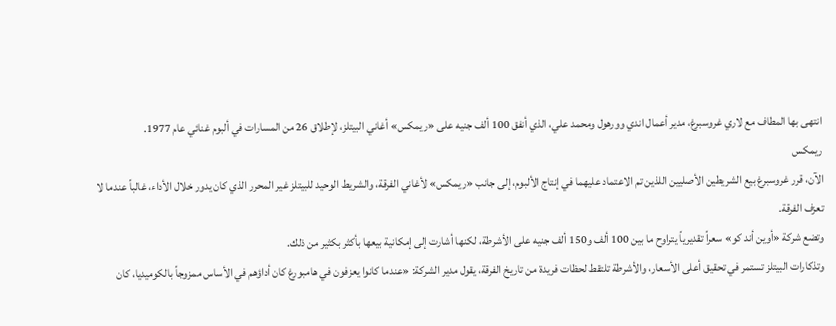انتهى بها المطاف مع لاري غروسبرغ، مدير أعمال اندي وورهول ومحمد علي، الذي أنفق 100 ألف جنيه على «ريمكس» أغاني البيتلز، لإطلاق 26 من المسارات في ألبوم غنائي عام 1977.
ريمكس
الآن، قرر غروسبرغ بيع الشريطين الأصليين اللذين تم الاعتماد عليهما في إنتاج الألبوم، إلى جانب «ريمكس» لأغاني الفرقة، والشريط الوحيد للبيتلز غير المحرر الذي كان يدور خلال الأداء، غالباً عندما لا تعزف الفرقة.
وتضع شركة «أوين أند كو» سعراً تقديرياً يتراوح ما بين 100 ألف و150 ألف جنيه على الأشرطة، لكنها أشارت إلى إمكانية بيعها بأكثر بكثير من ذلك.
وتذكارات البيتلز تستمر في تحقيق أعلى الأسعار، والأشرطة تلتقط لحظات فريدة من تاريخ الفرقة، يقول مدير الشركة: «عندما كانوا يعزفون في هامبورغ كان أداؤهم في الأساس ممزوجاً بالكوميديا، كان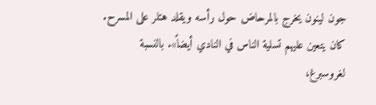جون لينون يخرج بالمرحاض حول رأسه ويقلد هتلر على المسرح. كان يتعين عليهم تسلية الناس في النادي أيضاً». بالنسبة لغروسبرغ،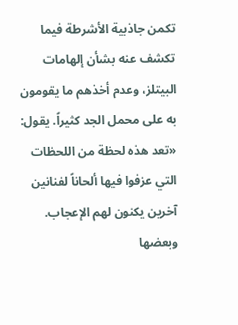تكمن جاذبية الأشرطة فيما تكشف عنه بشأن إلهامات البيتلز، وعدم أخذهم ما يقومون به على محمل الجد كثيراً. يقول: «تعد هذه لحظة من اللحظات التي عزفوا فيها ألحاناً لفنانين آخرين يكنون لهم الإعجاب. وبعضها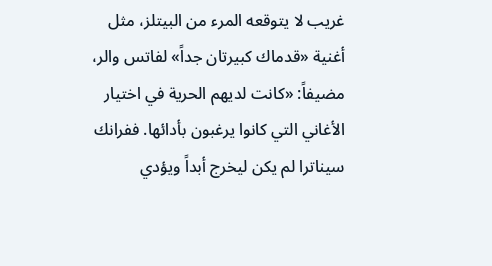غريب لا يتوقعه المرء من البيتلز، مثل أغنية «قدماك كبيرتان جداً» لفاتس والر، مضيفاً: «كانت لديهم الحرية في اختيار الأغاني التي كانوا يرغبون بأدائها. ففرانك سيناترا لم يكن ليخرج أبداً ويؤدي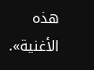هذه الأغنية».